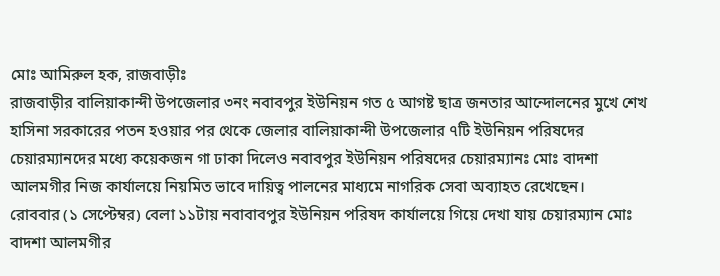মোঃ আমিরুল হক, রাজবাড়ীঃ
রাজবাড়ীর বালিয়াকান্দী উপজেলার ৩নং নবাবপুর ইউনিয়ন গত ৫ আগষ্ট ছাত্র জনতার আন্দোলনের মুখে শেখ হাসিনা সরকারের পতন হওয়ার পর থেকে জেলার বালিয়াকান্দী উপজেলার ৭টি ইউনিয়ন পরিষদের চেয়ারম্যানদের মধ্যে কয়েকজন গা ঢাকা দিলেও নবাবপুর ইউনিয়ন পরিষদের চেয়ারম্যানঃ মোঃ বাদশা আলমগীর নিজ কার্যালয়ে নিয়মিত ভাবে দায়িত্ব পালনের মাধ্যমে নাগরিক সেবা অব্যাহত রেখেছেন।
রোববার (১ সেপ্টেম্বর) বেলা ১১টায় নবাবাবপুর ইউনিয়ন পরিষদ কার্যালয়ে গিয়ে দেখা যায় চেয়ারম্যান মোঃ বাদশা আলমগীর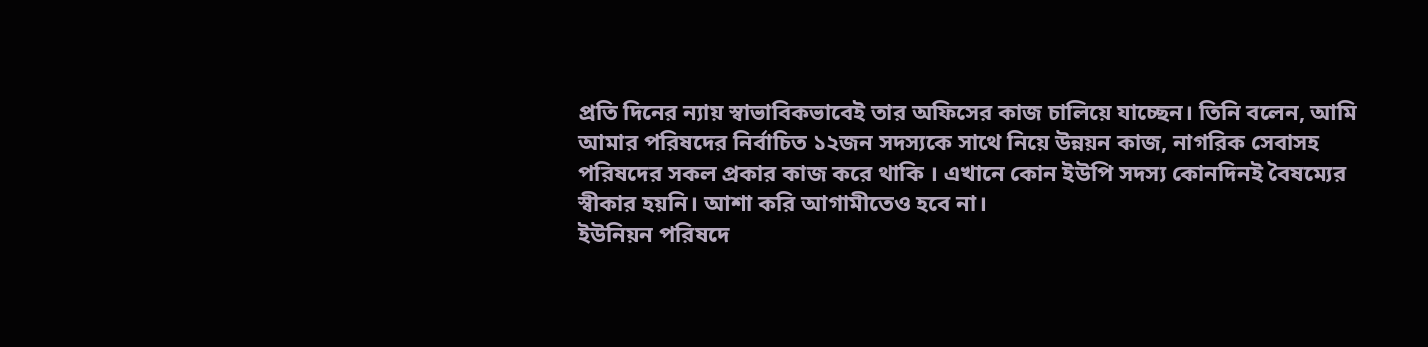প্রতি দিনের ন্যায় স্বাভাবিকভাবেই তার অফিসের কাজ চালিয়ে যাচ্ছেন। তিনি বলেন, আমি আমার পরিষদের নির্বাচিত ১২জন সদস্যকে সাথে নিয়ে উন্নয়ন কাজ, নাগরিক সেবাসহ পরিষদের সকল প্রকার কাজ করে থাকি । এখানে কোন ইউপি সদস্য কোনদিনই বৈষম্যের স্বীকার হয়নি। আশা করি আগামীতেও হবে না।
ইউনিয়ন পরিষদে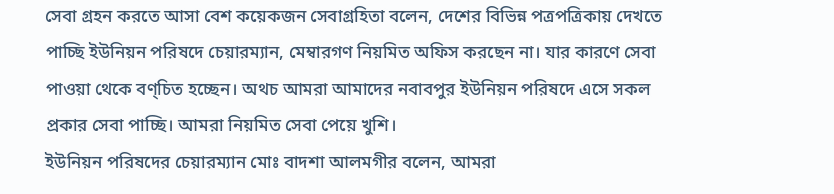সেবা গ্রহন করতে আসা বেশ কয়েকজন সেবাগ্রহিতা বলেন, দেশের বিভিন্ন পত্রপত্রিকায় দেখতে পাচ্ছি ইউনিয়ন পরিষদে চেয়ারম্যান, মেম্বারগণ নিয়মিত অফিস করছেন না। যার কারণে সেবা পাওয়া থেকে বণ্চিত হচ্ছেন। অথচ আমরা আমাদের নবাবপুর ইউনিয়ন পরিষদে এসে সকল প্রকার সেবা পাচ্ছি। আমরা নিয়মিত সেবা পেয়ে খুশি।
ইউনিয়ন পরিষদের চেয়ারম্যান মোঃ বাদশা আলমগীর বলেন, আমরা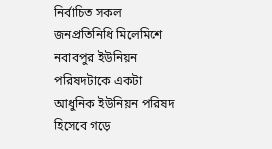নির্বাচিত সকল জনপ্রতিনিধি মিলেমিশে নবাবপুর ইউনিয়ন পরিষদটাকে একটা আধুনিক ইউনিয়ন পরিষদ হিসেবে গড়ে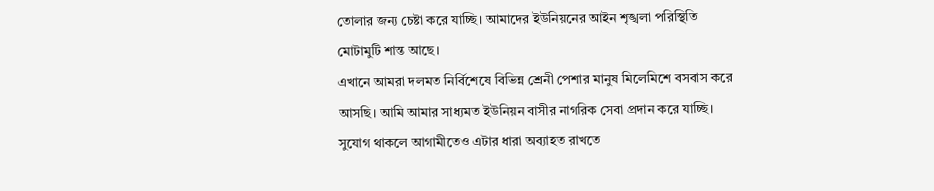তোলার জন্য চেষ্টা করে যাচ্ছি। আমাদের ইউনিয়নের আইন শৃঙ্খলা পরিস্থিতি মোটামুটি শান্ত আছে।
এখানে আমরা দলমত নির্বিশেষে বিভিন্ন শ্রেনী পেশার মানুষ মিলেমিশে বসবাস করে আসছি। আমি আমার সাধ্যমত ইউনিয়ন বাসীর নাগরিক সেবা প্রদান করে যাচ্ছি। সুযোগ থাকলে আগামীতেও এটার ধারা অব্যাহত রাখতে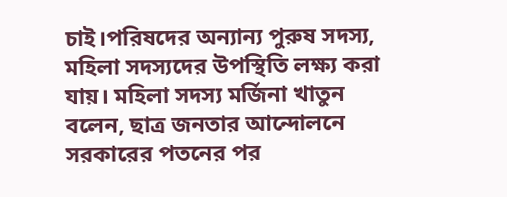চাই।পরিষদের অন্যান্য পুরুষ সদস্য, মহিলা সদস্যদের উপস্থিতি লক্ষ্য করা যায়। মহিলা সদস্য মর্জিনা খাতুন বলেন, ছাত্র জনতার আন্দোলনে সরকারের পতনের পর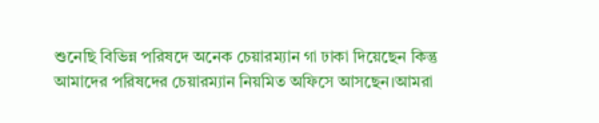শুনেছি বিভিন্ন পরিষদে অনেক চেয়ারম্যান গা ঢাকা দিয়েছেন কিন্তু আমাদের পরিষদের চেয়ারম্যান নিয়মিত অফিসে আসছেন।আমরা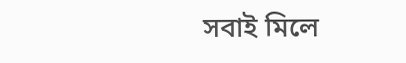সবাই মিলে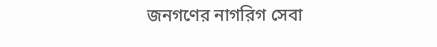জনগণের নাগরিগ সেবা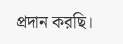প্রদান করছি।